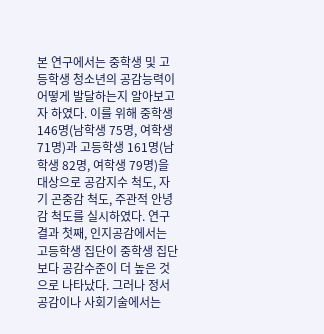본 연구에서는 중학생 및 고등학생 청소년의 공감능력이 어떻게 발달하는지 알아보고자 하였다. 이를 위해 중학생 146명(남학생 75명, 여학생 71명)과 고등학생 161명(남학생 82명, 여학생 79명)을 대상으로 공감지수 척도, 자기 곤중감 척도, 주관적 안녕감 척도를 실시하였다. 연구 결과 첫째, 인지공감에서는 고등학생 집단이 중학생 집단보다 공감수준이 더 높은 것으로 나타났다. 그러나 정서공감이나 사회기술에서는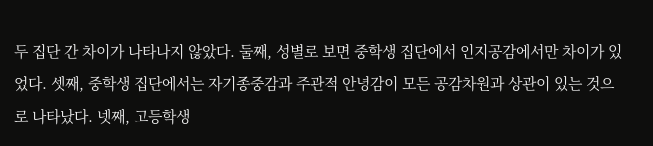두 집단 간 차이가 나타나지 않았다. 둘째, 성별로 보면 중학생 집단에서 인지공감에서만 차이가 있었다. 셋째, 중학생 집단에서는 자기종중감과 주관적 안녕감이 모든 공감차원과 상관이 있는 것으로 나타났다. 넷째, 고등학생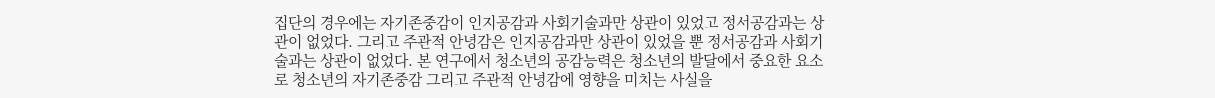집단의 경우에는 자기존중감이 인지공감과 사회기술과만 상관이 있었고 정서공감과는 상관이 없었다. 그리고 주관적 안녕감은 인지공감과만 상관이 있었을 뿐 정서공감과 사회기술과는 상관이 없었다. 본 연구에서 청소년의 공감능력은 청소년의 발달에서 중요한 요소로 청소년의 자기존중감 그리고 주관적 안녕감에 영향을 미치는 사실을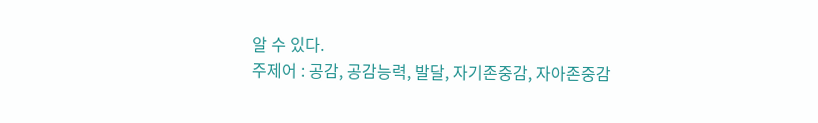알 수 있다.
주제어 : 공감, 공감능력, 발달, 자기존중감, 자아존중감